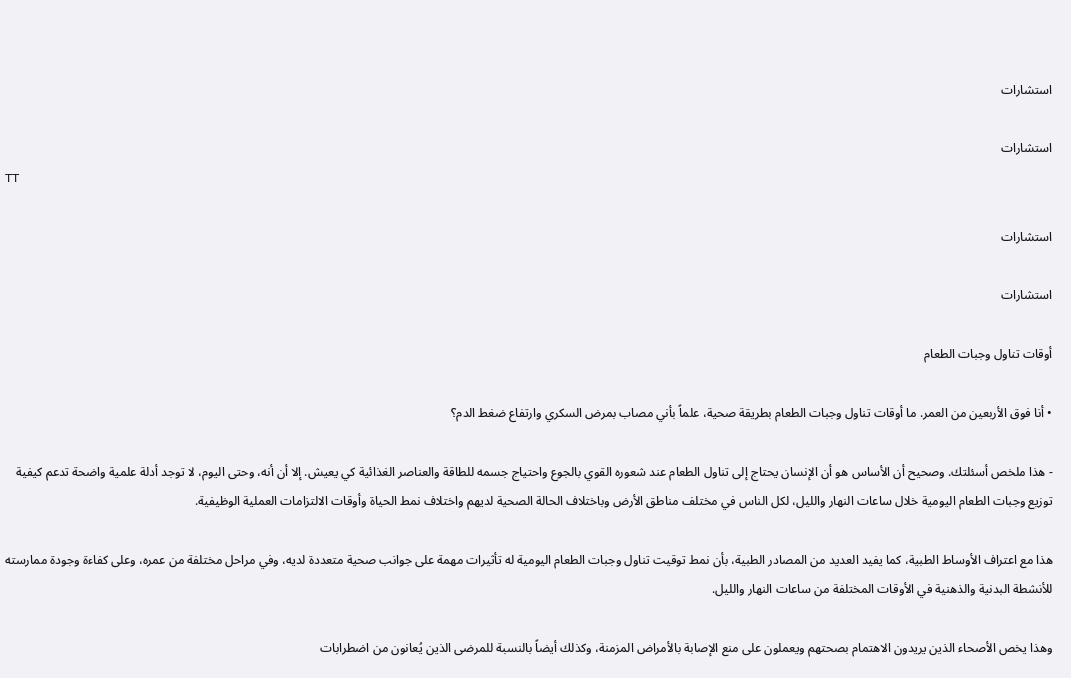استشارات

استشارات
TT

استشارات

استشارات

أوقات تناول وجبات الطعام

• أنا فوق الأربعين من العمر. ما أوقات تناول وجبات الطعام بطريقة صحية، علماً بأني مصاب بمرض السكري وارتفاع ضغط الدم؟

- هذا ملخص أسئلتك. وصحيح أن الأساس هو أن الإنسان يحتاج إلى تناول الطعام عند شعوره القوي بالجوع واحتياج جسمه للطاقة والعناصر الغذائية كي يعيش. إلا أن أنه، وحتى اليوم، لا توجد أدلة علمية واضحة تدعم كيفية توزيع وجبات الطعام اليومية خلال ساعات النهار والليل، لكل الناس في مختلف مناطق الأرض وباختلاف الحالة الصحية لديهم واختلاف نمط الحياة وأوقات الالتزامات العملية الوظيفية.

هذا مع اعتراف الأوساط الطبية، كما يفيد العديد من المصادر الطبية، بأن نمط توقيت تناول وجبات الطعام اليومية له تأثيرات مهمة على جوانب صحية متعددة لديه، وفي مراحل مختلفة من عمره، وعلى كفاءة وجودة ممارسته للأنشطة البدنية والذهنية في الأوقات المختلفة من ساعات النهار والليل.

وهذا يخص الأصحاء الذين يريدون الاهتمام بصحتهم ويعملون على منع الإصابة بالأمراض المزمنة، وكذلك أيضاً بالنسبة للمرضى الذين يُعانون من اضطرابات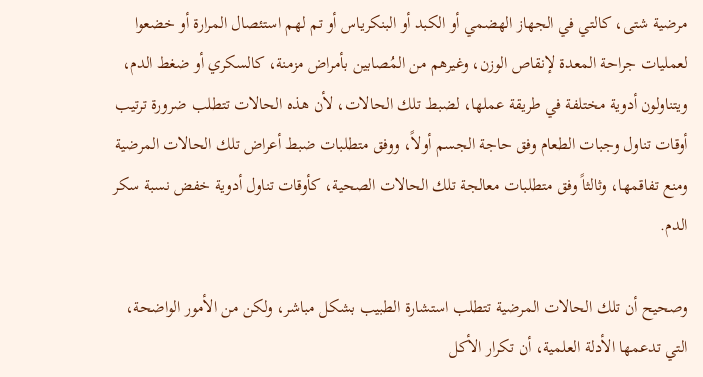مرضية شتى، كالتي في الجهاز الهضمي أو الكبد أو البنكرياس أو تم لهم استئصال المرارة أو خضعوا لعمليات جراحة المعدة لإنقاص الوزن، وغيرهم من المُصابين بأمراض مزمنة، كالسكري أو ضغط الدم، ويتناولون أدوية مختلفة في طريقة عملها، لضبط تلك الحالات، لأن هذه الحالات تتطلب ضرورة ترتيب أوقات تناول وجبات الطعام وفق حاجة الجسم أولاً، ووفق متطلبات ضبط أعراض تلك الحالات المرضية ومنع تفاقمها، وثالثاً وفق متطلبات معالجة تلك الحالات الصحية، كأوقات تناول أدوية خفض نسبة سكر الدم.

وصحيح أن تلك الحالات المرضية تتطلب استشارة الطبيب بشكل مباشر، ولكن من الأمور الواضحة، التي تدعمها الأدلة العلمية، أن تكرار الأكل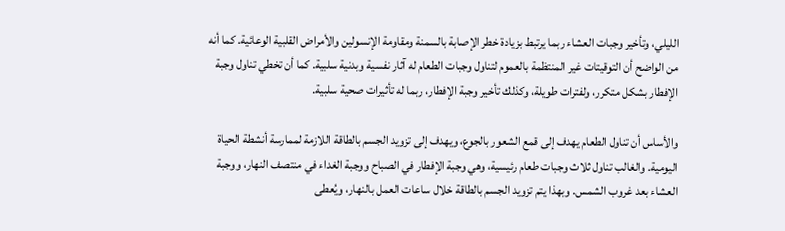الليلي، وتأخير وجبات العشاء ربما يرتبط بزيادة خطر الإصابة بالسمنة ومقاومة الإنسولين والأمراض القلبية الوعائية. كما أنه من الواضح أن التوقيتات غير المنتظمة بالعموم لتناول وجبات الطعام له آثار نفسية وبدنية سلبية. كما أن تخطي تناول وجبة الإفطار بشكل متكرر، ولفترات طويلة، وكذلك تأخير وجبة الإفطار، ربما له تأثيرات صحية سلبية.

والأساس أن تناول الطعام يهدف إلى قمع الشعور بالجوع، ويهدف إلى تزويد الجسم بالطاقة اللازمة لممارسة أنشطة الحياة اليومية. والغالب تناول ثلاث وجبات طعام رئيسية، وهي وجبة الإفطار في الصباح ووجبة الغداء في منتصف النهار، ووجبة العشاء بعد غروب الشمس. وبهذا يتم تزويد الجسم بالطاقة خلال ساعات العمل بالنهار، ويُعطى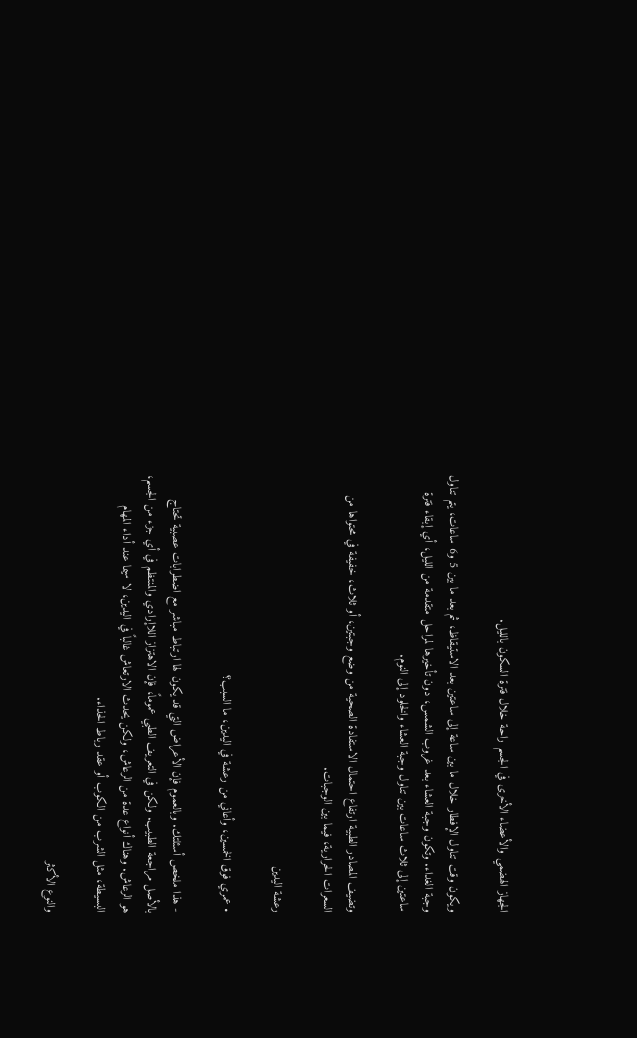الجهاز الهضمي والأعضاء الأخرى في الجسم راحة خلال فترة السكون بالليل.

ويكون وقت تناول الإفطار خلال ما بين ساعة إلى ساعتين بعد الاستيقاظ، ثم بعد ما بين 5 و6 ساعات، يتم تناول وجبة الغداء. وتكون وجبة العشاء بعد غروب الشمس، دون تأخيرها لمراحل متقدمة من الليل، أي إبقاء فترة ساعتين إلى ثلاث ساعات بين تناول وجبة العشاء والخلود إلى النوم.

وتضيف المصادر الطبية ارتفاع احتمال الاستفادة الصحية من وضع وجبتين، أو ثلاث، خفيفة في محتواها من السعرات الحرارية، فيما بين الوجبات.

رعشة اليدين

• عمري فوق الخمسين، وأعاني من رعشة في اليدين، ما السبب؟

- هذا ملخص أسئلتك. وبالعموم فإن الأعراض التي قد يكون لها ارتباط مباشر مع اضطرابات عصبية تحتاج بالأصل مراجعة الطبيب. ولكن في التعريف الطبي عموماً، فإن الاهتزاز اللاإرادي والمنتظم في أي جزء من الجسم، هو الرعاش. وهناك أنواع عدة من الرعاش، ولكن يحدث الارتعاش غالباً في اليدين، لا سيما عند أداء المهام البسيطة، مثل الشرب من الكوب أو عقد رباط الحذاء.

والنوع الأكثر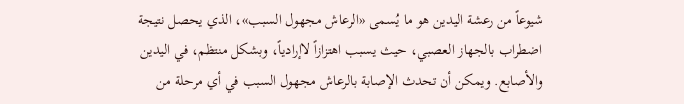شيوعاً من رعشة اليدين هو ما يُسمى «الرعاش مجهول السبب»، الذي يحصل نتيجة اضطراب بالجهاز العصبي، حيث يسبب اهتزازاً لاإرادياً، وبشكل منتظم، في اليدين والأصابع. ويمكن أن تحدث الإصابة بالرعاش مجهول السبب في أي مرحلة من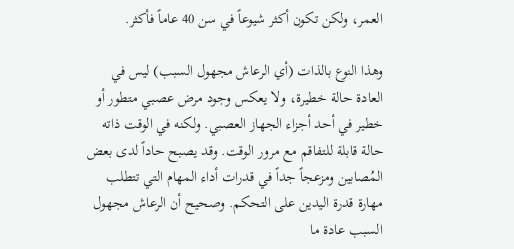العمر، ولكن تكون أكثر شيوعاً في سن 40 عاماً فأكثر.

وهذا النوع بالذات (أي الرعاش مجهول السبب) ليس في العادة حالة خطيرة، ولا يعكس وجود مرض عصبي متطور أو خطير في أحد أجزاء الجهاز العصبي. ولكنه في الوقت ذاته حالة قابلة للتفاقم مع مرور الوقت. وقد يصبح حاداً لدى بعض المُصابين ومزعجاً جداً في قدرات أداء المهام التي تتطلب مهارة قدرة اليدين على التحكم. وصحيح أن الرعاش مجهول السبب عادة ما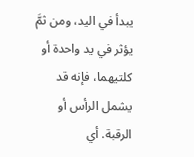يبدأ في اليد، ومن ثمَّ يؤثر في يد واحدة أو كلتيهما، فإنه قد يشمل الرأس أو الرقبة. أي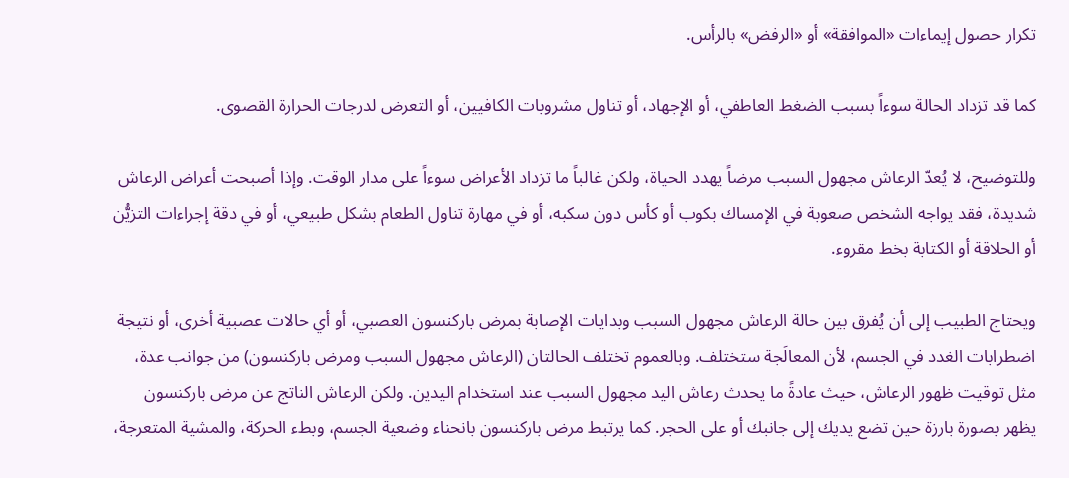تكرار حصول إيماءات «الموافقة» أو «الرفض» بالرأس.

كما قد تزداد الحالة سوءاً بسبب الضغط العاطفي، أو الإجهاد، أو تناول مشروبات الكافيين، أو التعرض لدرجات الحرارة القصوى.

وللتوضيح، لا يُعدّ الرعاش مجهول السبب مرضاً يهدد الحياة، ولكن غالباً ما تزداد الأعراض سوءاً على مدار الوقت. وإذا أصبحت أعراض الرعاش شديدة، فقد يواجه الشخص صعوبة في الإمساك بكوب أو كأس دون سكبه، أو في مهارة تناول الطعام بشكل طبيعي، أو في دقة إجراءات التزيُّن أو الحلاقة أو الكتابة بخط مقروء.

ويحتاج الطبيب إلى أن يُفرق بين حالة الرعاش مجهول السبب وبدايات الإصابة بمرض باركنسون العصبي، أو أي حالات عصبية أخرى، أو نتيجة اضطرابات الغدد في الجسم، لأن المعالَجة ستختلف. وبالعموم تختلف الحالتان (الرعاش مجهول السبب ومرض باركنسون) من جوانب عدة، مثل توقيت ظهور الرعاش، حيث عادةً ما يحدث رعاش اليد مجهول السبب عند استخدام اليدين. ولكن الرعاش الناتج عن مرض باركنسون يظهر بصورة بارزة حين تضع يديك إلى جانبك أو على الحجر. كما يرتبط مرض باركنسون بانحناء وضعية الجسم، وبطء الحركة، والمشية المتعرجة،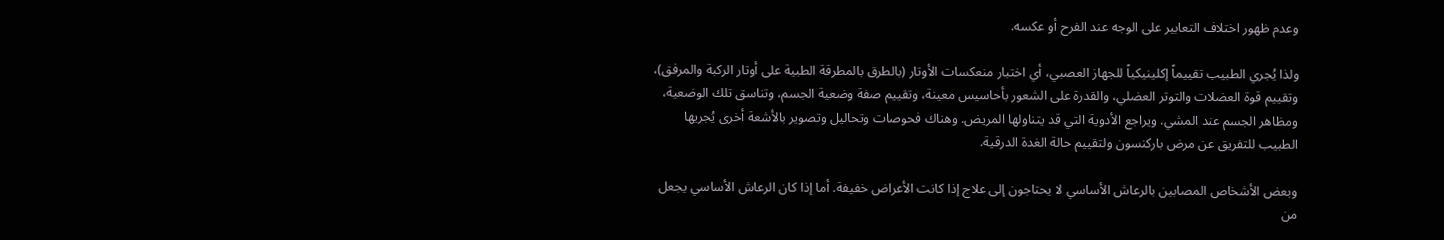وعدم ظهور اختلاف التعابير على الوجه عند الفرح أو عكسه.

ولذا يُجري الطبيب تقييماً إكلينيكياً للجهاز العصبي، أي اختبار منعكسات الأوتار (بالطرق بالمطرقة الطبية على أوتار الركبة والمرفق)، وتقييم قوة العضلات والتوتر العضلي، والقدرة على الشعور بأحاسيس معينة، وتقييم صفة وضعية الجسم، وتناسق تلك الوضعية، ومظاهر الجسم عند المشي. ويراجع الأدوية التي قد يتناولها المريض. وهناك فحوصات وتحاليل وتصوير بالأشعة أخرى يُجريها الطبيب للتفريق عن مرض باركنسون ولتقييم حالة الغدة الدرقية.

وبعض الأشخاص المصابين بالرعاش الأساسي لا يحتاجون إلى علاج إذا كانت الأعراض خفيفة. أما إذا كان الرعاش الأساسي يجعل من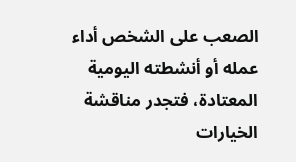الصعب على الشخص أداء عمله أو أنشطته اليومية المعتادة، فتجدر مناقشة الخيارات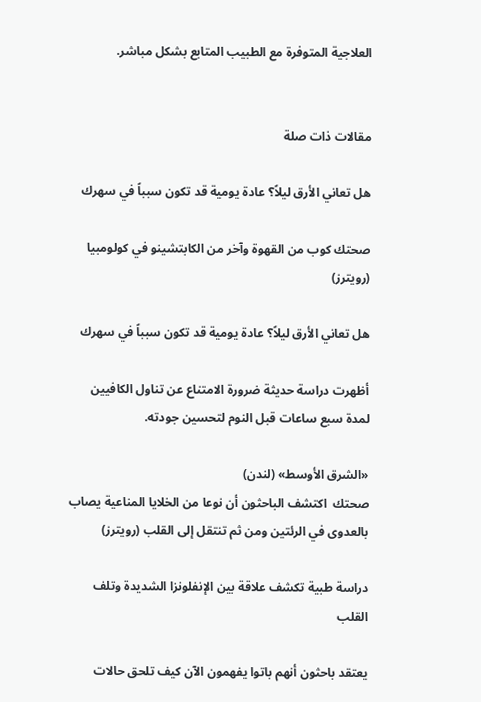العلاجية المتوفرة مع الطبيب المتابع بشكل مباشر.


مقالات ذات صلة

هل تعاني الأرق ليلاً؟ عادة يومية قد تكون سبباً في سهرك

صحتك كوب من القهوة وآخر من الكابتشينو في كولومبيا (رويترز)

هل تعاني الأرق ليلاً؟ عادة يومية قد تكون سبباً في سهرك

أظهرت دراسة حديثة ضرورة الامتناع عن تناول الكافيين لمدة سبع ساعات قبل النوم لتحسين جودته.

«الشرق الأوسط» (لندن)
صحتك  اكتشف الباحثون أن نوعا من الخلايا المناعية يصاب بالعدوى في الرئتين ومن ثم تنتقل إلى القلب (رويترز)

دراسة طبية تكشف علاقة بين الإنفلونزا الشديدة وتلف القلب

يعتقد باحثون أنهم باتوا يفهمون الآن كيف تلحق حالات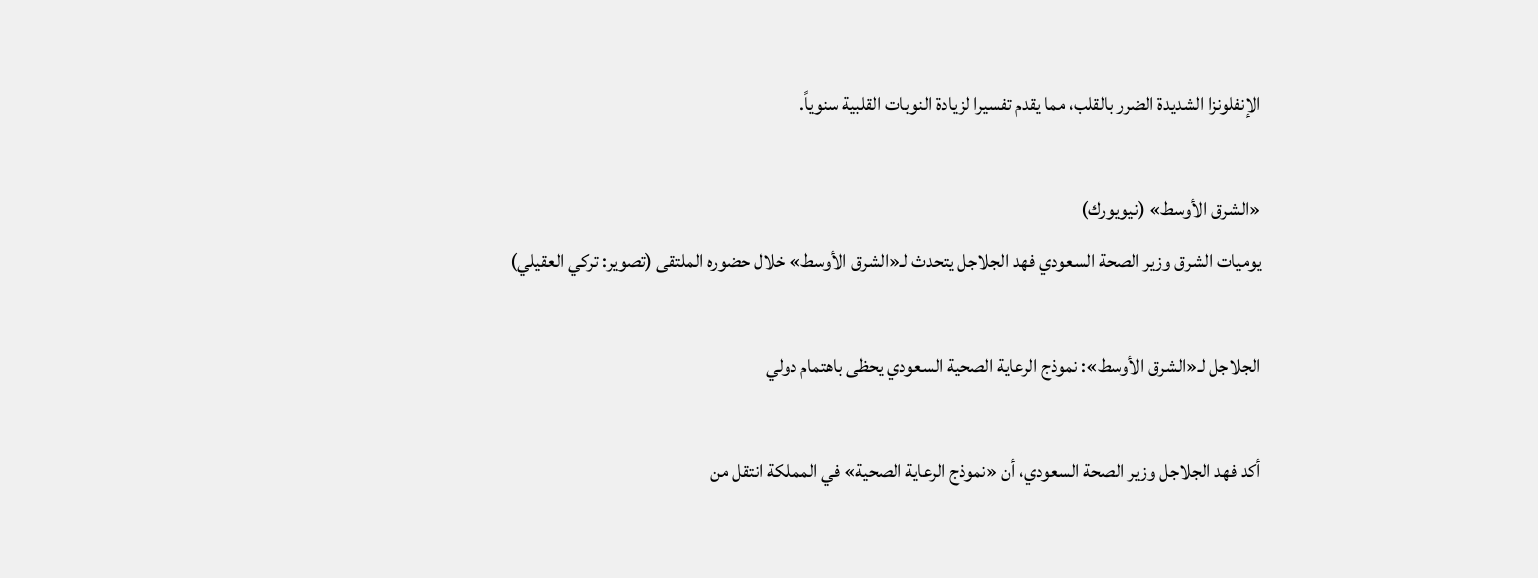الإنفلونزا الشديدة الضرر بالقلب، مما يقدم تفسيرا لزيادة النوبات القلبية سنوياً.

«الشرق الأوسط» (نيويورك)
يوميات الشرق وزير الصحة السعودي فهد الجلاجل يتحدث لـ«الشرق الأوسط» خلال حضوره الملتقى (تصوير: تركي العقيلي)

الجلاجل لـ«الشرق الأوسط»: نموذج الرعاية الصحية السعودي يحظى باهتمام دولي

أكد فهد الجلاجل وزير الصحة السعودي، أن «نموذج الرعاية الصحية» في المملكة انتقل من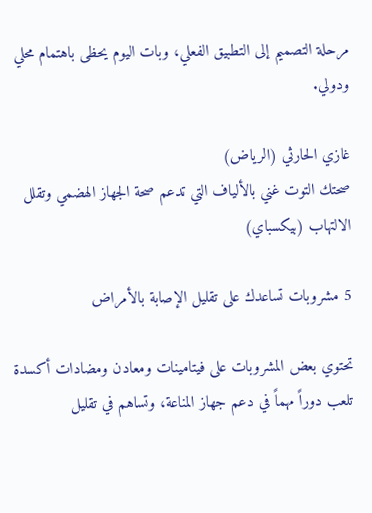مرحلة التصميم إلى التطبيق الفعلي، وبات اليوم يحظى باهتمام محلي ودولي.

غازي الحارثي (الرياض)
صحتك التوت غني بالألياف التي تدعم صحة الجهاز الهضمي وتقلل الالتهاب (بيكسباي)

5 مشروبات تساعدك على تقليل الإصابة بالأمراض

تحتوي بعض المشروبات على فيتامينات ومعادن ومضادات أكسدة تلعب دوراً مهماً في دعم جهاز المناعة، وتساهم في تقليل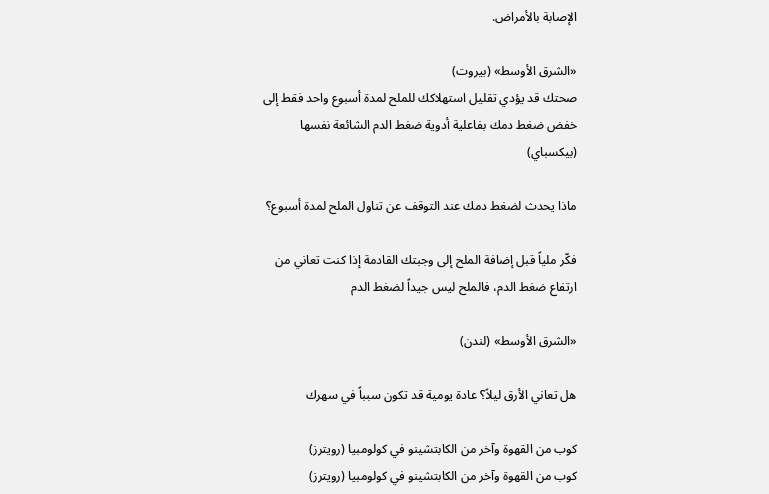الإصابة بالأمراض.

«الشرق الأوسط» (بيروت)
صحتك قد يؤدي تقليل استهلاكك للملح لمدة أسبوع واحد فقط إلى خفض ضغط دمك بفاعلية أدوية ضغط الدم الشائعة نفسها (بيكسباي)

ماذا يحدث لضغط دمك عند التوقف عن تناول الملح لمدة أسبوع؟

فكّر ملياً قبل إضافة الملح إلى وجبتك القادمة إذا كنت تعاني من ارتفاع ضغط الدم، فالملح ليس جيداً لضغط الدم

«الشرق الأوسط» (لندن)

هل تعاني الأرق ليلاً؟ عادة يومية قد تكون سبباً في سهرك

كوب من القهوة وآخر من الكابتشينو في كولومبيا (رويترز)
كوب من القهوة وآخر من الكابتشينو في كولومبيا (رويترز)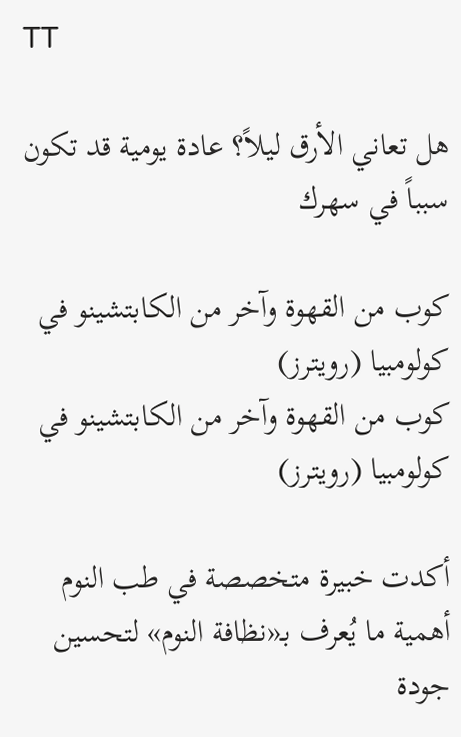TT

هل تعاني الأرق ليلاً؟ عادة يومية قد تكون سبباً في سهرك

كوب من القهوة وآخر من الكابتشينو في كولومبيا (رويترز)
كوب من القهوة وآخر من الكابتشينو في كولومبيا (رويترز)

أكدت خبيرة متخصصة في طب النوم أهمية ما يُعرف بـ«نظافة النوم» لتحسين جودة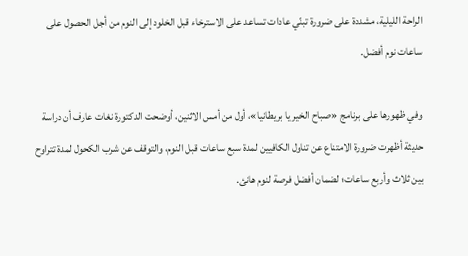الراحة الليلية، مشددة على ضرورة تبنّي عادات تساعد على الاسترخاء قبل الخلود إلى النوم من أجل الحصول على ساعات نوم أفضل.

وفي ظهورها على برنامج «صباح الخير يا بريطانيا»، أول من أمس الاثنين، أوضحت الدكتورة نغات عارف أن دراسة حديثة أظهرت ضرورة الامتناع عن تناول الكافيين لمدة سبع ساعات قبل النوم، والتوقف عن شرب الكحول لمدة تتراوح بين ثلاث وأربع ساعات؛ لضمان أفضل فرصة لنوم هانئ.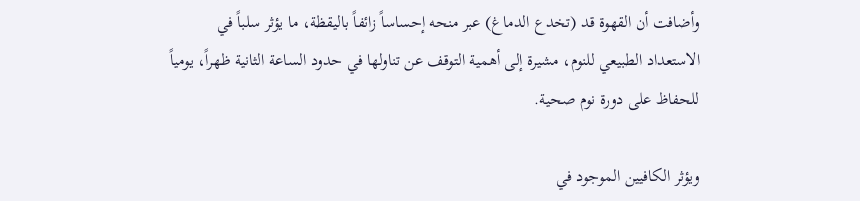وأضافت أن القهوة قد (تخدع الدماغ) عبر منحه إحساساً زائفاً باليقظة، ما يؤثر سلباً في الاستعداد الطبيعي للنوم، مشيرة إلى أهمية التوقف عن تناولها في حدود الساعة الثانية ظهراً، يومياً للحفاظ على دورة نوم صحية.

ويؤثر الكافيين الموجود في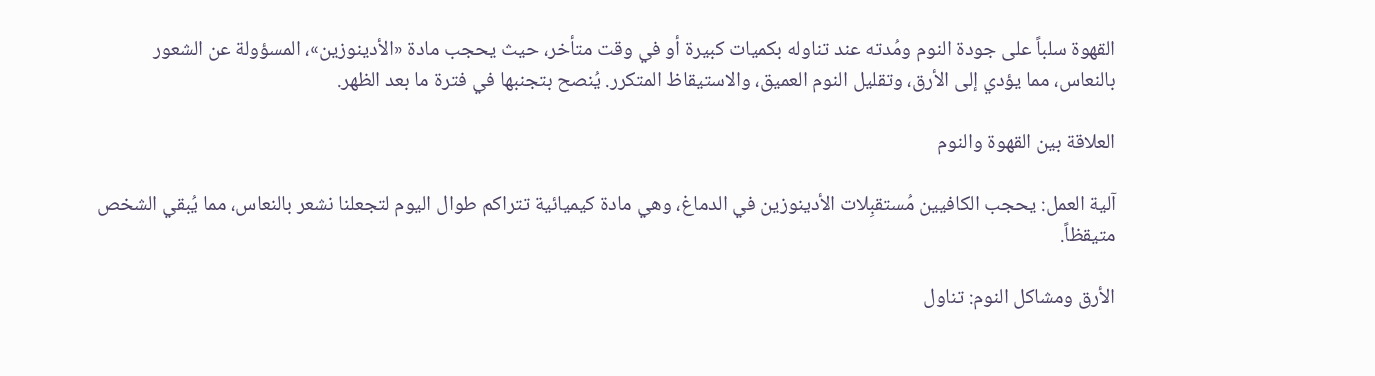القهوة سلباً على جودة النوم ومُدته عند تناوله بكميات كبيرة أو في وقت متأخر، حيث يحجب مادة «الأدينوزين»، المسؤولة عن الشعور بالنعاس، مما يؤدي إلى الأرق، وتقليل النوم العميق، والاستيقاظ المتكرر. يُنصح بتجنبها في فترة ما بعد الظهر.

العلاقة بين القهوة والنوم

آلية العمل: يحجب الكافيين مُستقبِلات الأدينوزين في الدماغ، وهي مادة كيميائية تتراكم طوال اليوم لتجعلنا نشعر بالنعاس، مما يُبقي الشخص متيقظاً.

الأرق ومشاكل النوم: تناول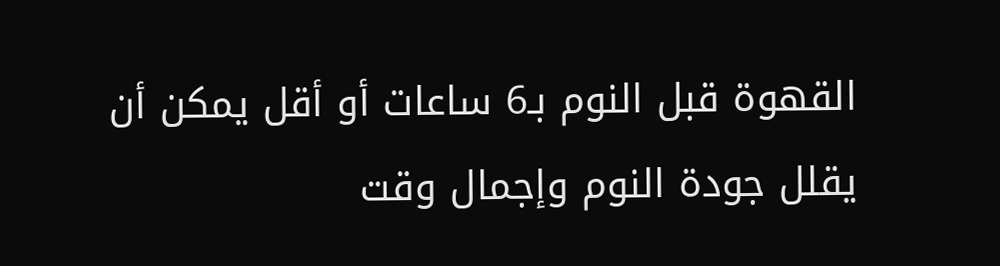القهوة قبل النوم بـ6 ساعات أو أقل يمكن أن يقلل جودة النوم وإجمال وقت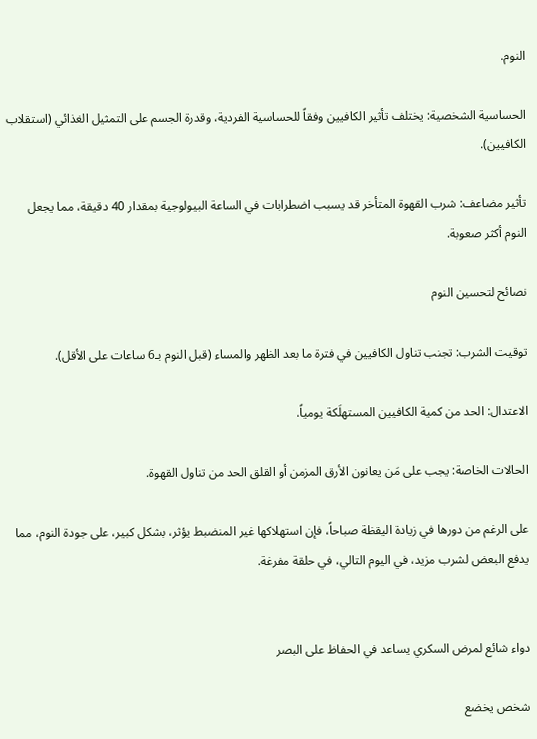النوم.

الحساسية الشخصية: يختلف تأثير الكافيين وفقاً للحساسية الفردية، وقدرة الجسم على التمثيل الغذائي (استقلاب الكافيين).

تأثير مضاعف: شرب القهوة المتأخر قد يسبب اضطرابات في الساعة البيولوجية بمقدار 40 دقيقة، مما يجعل النوم أكثر صعوبة.

نصائح لتحسين النوم

توقيت الشرب: تجنب تناول الكافيين في فترة ما بعد الظهر والمساء (قبل النوم بـ6 ساعات على الأقل).

الاعتدال: الحد من كمية الكافيين المستهلَكة يومياً.

الحالات الخاصة: يجب على مَن يعانون الأرق المزمن أو القلق الحد من تناول القهوة.

على الرغم من دورها في زيادة اليقظة صباحاً، فإن استهلاكها غير المنضبط يؤثر، بشكل كبير، على جودة النوم، مما يدفع البعض لشرب مزيد، في اليوم التالي، في حلقة مفرغة.


دواء شائع لمرض السكري يساعد في الحفاظ على البصر

شخص يخضع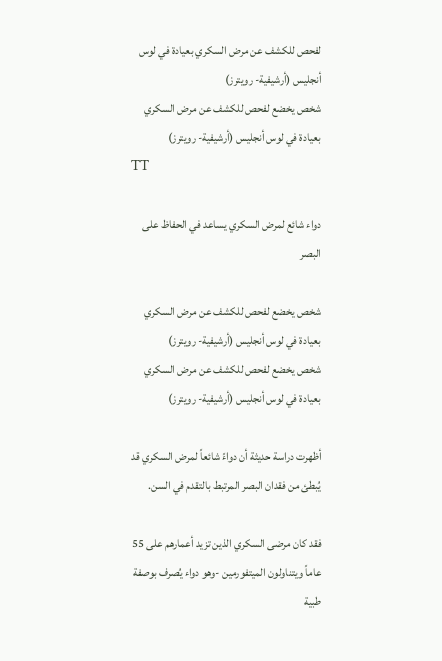لفحص للكشف عن مرض السكري بعيادة في لوس أنجليس (أرشيفية- رويترز)
شخص يخضع لفحص للكشف عن مرض السكري بعيادة في لوس أنجليس (أرشيفية- رويترز)
TT

دواء شائع لمرض السكري يساعد في الحفاظ على البصر

شخص يخضع لفحص للكشف عن مرض السكري بعيادة في لوس أنجليس (أرشيفية- رويترز)
شخص يخضع لفحص للكشف عن مرض السكري بعيادة في لوس أنجليس (أرشيفية- رويترز)

أظهرت دراسة حديثة أن دواءً شائعاً لمرض السكري قد يُبطئ من فقدان البصر المرتبط بالتقدم في السن.

فقد كان مرضى السكري الذين تزيد أعمارهم على 55 عاماً ويتناولون الميتفورمين -وهو دواء يُصرف بوصفة طبية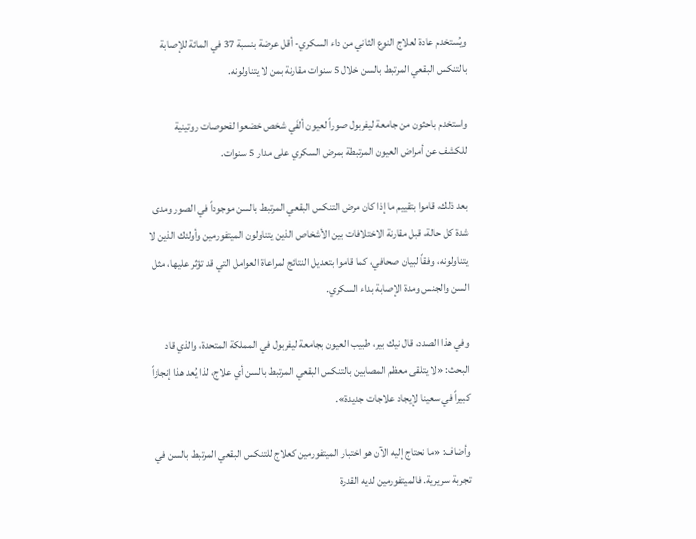ويُستخدم عادة لعلاج النوع الثاني من داء السكري- أقل عرضة بنسبة 37 في المائة للإصابة بالتنكس البقعي المرتبط بالسن خلال 5 سنوات مقارنة بمن لا يتناولونه.

واستخدم باحثون من جامعة ليفربول صوراً لعيون ألفَي شخص خضعوا لفحوصات روتينية للكشف عن أمراض العيون المرتبطة بمرض السكري على مدار 5 سنوات.

بعد ذلك، قاموا بتقييم ما إذا كان مرض التنكس البقعي المرتبط بالسن موجوداً في الصور ومدى شدة كل حالة، قبل مقارنة الاختلافات بين الأشخاص الذين يتناولون الميتفورمين وأولئك الذين لا يتناولونه، وفقاً لبيان صحافي، كما قاموا بتعديل النتائج لمراعاة العوامل التي قد تؤثر عليها، مثل السن والجنس ومدة الإصابة بداء السكري.

وفي هذا الصدد، قال نيك بير، طبيب العيون بجامعة ليفربول في المملكة المتحدة، والذي قاد البحث: «لا يتلقى معظم المصابين بالتنكس البقعي المرتبط بالسن أي علاج، لذا يُعد هذا إنجازاً كبيراً في سعينا لإيجاد علاجات جديدة».

وأضاف: «ما نحتاج إليه الآن هو اختبار الميتفورمين كعلاج للتنكس البقعي المرتبط بالسن في تجربة سريرية. فالميتفورمين لديه القدرة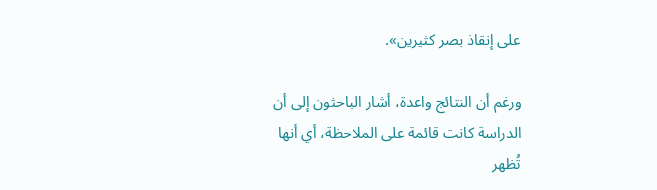على إنقاذ بصر كثيرين».

ورغم أن النتائج واعدة، أشار الباحثون إلى أن الدراسة كانت قائمة على الملاحظة، أي أنها تُظهر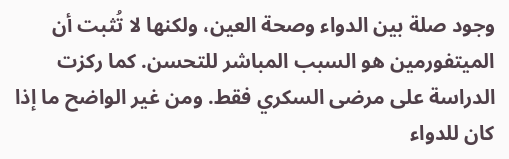وجود صلة بين الدواء وصحة العين، ولكنها لا تُثبت أن الميتفورمين هو السبب المباشر للتحسن. كما ركزت الدراسة على مرضى السكري فقط. ومن غير الواضح ما إذا كان للدواء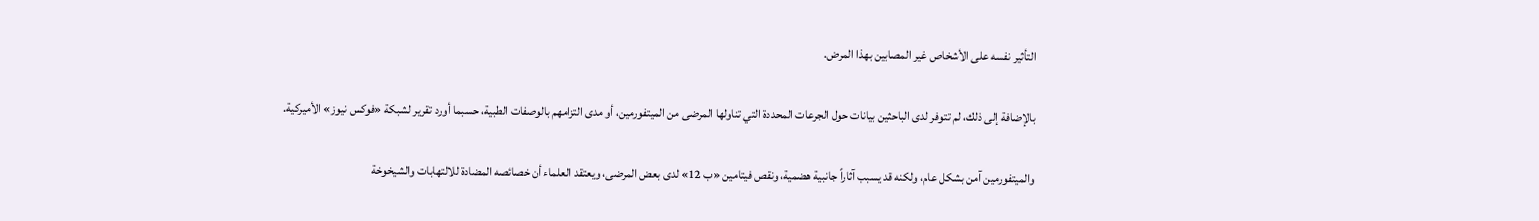التأثير نفسه على الأشخاص غير المصابين بهذا المرض.

بالإضافة إلى ذلك، لم تتوفر لدى الباحثين بيانات حول الجرعات المحددة التي تناولها المرضى من الميتفورمين، أو مدى التزامهم بالوصفات الطبية، حسبما أورد تقرير لشبكة «فوكس نيوز» الأميركية.

والميتفورمين آمن بشكل عام، ولكنه قد يسبب آثاراً جانبية هضمية، ونقص فيتامين «ب 12» لدى بعض المرضى، ويعتقد العلماء أن خصائصه المضادة للالتهابات والشيخوخة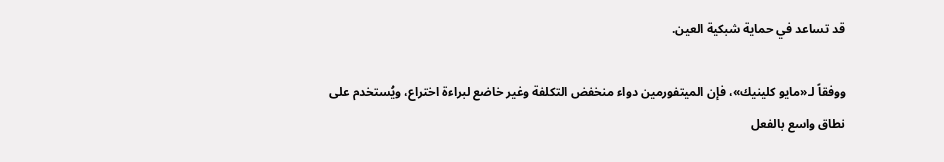قد تساعد في حماية شبكية العين.

ووفقاً لـ«مايو كلينيك»، فإن الميتفورمين دواء منخفض التكلفة وغير خاضع لبراءة اختراع، ويُستخدم على نطاق واسع بالفعل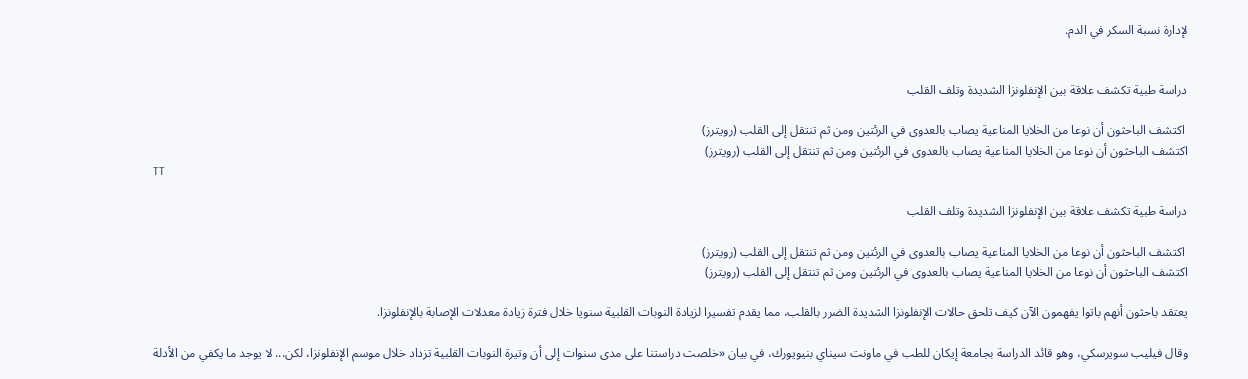لإدارة نسبة السكر في الدم.


دراسة طبية تكشف علاقة بين الإنفلونزا الشديدة وتلف القلب

 اكتشف الباحثون أن نوعا من الخلايا المناعية يصاب بالعدوى في الرئتين ومن ثم تنتقل إلى القلب (رويترز)
اكتشف الباحثون أن نوعا من الخلايا المناعية يصاب بالعدوى في الرئتين ومن ثم تنتقل إلى القلب (رويترز)
TT

دراسة طبية تكشف علاقة بين الإنفلونزا الشديدة وتلف القلب

 اكتشف الباحثون أن نوعا من الخلايا المناعية يصاب بالعدوى في الرئتين ومن ثم تنتقل إلى القلب (رويترز)
اكتشف الباحثون أن نوعا من الخلايا المناعية يصاب بالعدوى في الرئتين ومن ثم تنتقل إلى القلب (رويترز)

يعتقد باحثون أنهم باتوا يفهمون الآن كيف تلحق حالات الإنفلونزا الشديدة الضرر بالقلب، مما يقدم تفسيرا لزيادة النوبات القلبية سنويا خلال فترة زيادة معدلات الإصابة بالإنفلونزا.

وقال فيليب سويرسكي، وهو قائد الدراسة بجامعة إيكان للطب في ماونت سيناي بنيويورك، في بيان «خلصت دراستنا على مدى سنوات إلى أن وتيرة النوبات القلبية تزداد خلال موسم الإنفلونزا، لكن... لا يوجد ما يكفي من الأدلة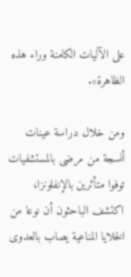على الآليات ‌الكامنة وراء ‌هذه الظاهرة».

ومن خلال دراسة عينات أنسجة ‌من مرضى بالمستشفيات توفوا متأثرين بالإنفلونزا، اكتشف الباحثون أن نوعا من الخلايا المناعية يصاب بالعدوى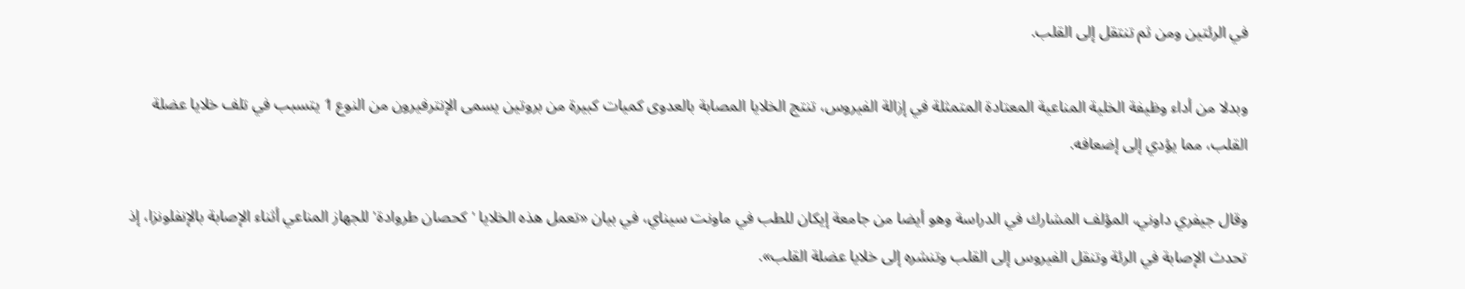في الرئتين ومن ثم تنتقل إلى القلب.

وبدلا من أداء وظيفة الخلية المناعية المعتادة المتمثلة في إزالة الفيروس، تنتج الخلايا المصابة بالعدوى كميات كبيرة من بروتين يسمى الإنترفيرون من النوع 1 يتسبب في تلف خلايا ‌عضلة القلب، مما يؤدي ‌إلى إضعافه.

وقال جيفري داوني، المؤلف المشارك في الدراسة وهو ‌أيضا من جامعة إيكان للطب في ماونت سيناي، ‌في بيان «تعمل هذه الخلايا 'كحصان طروادة' للجهاز المناعي أثناء الإصابة بالإنفلونزا، إذ تحدث الإصابة في الرئة وتنقل الفيروس إلى القلب وتنشره إلى خلايا عضلة القلب».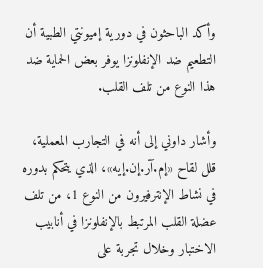وأكد ‌الباحثون في دورية إميونتي الطبية أن التطعيم ضد الإنفلونزا يوفر بعض الحماية ضد هذا النوع من تلف القلب.

وأشار داوني إلى أنه في التجارب المعملية، قلل لقاح «إم.آر.إن.إيه»، الذي يتحكم بدوره في نشاط الإنترفيرون من النوع 1، من تلف عضلة القلب المرتبط بالإنفلونزا في أنابيب الاختبار وخلال تجربة على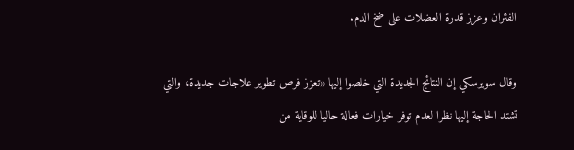الفئران وعزز قدرة العضلات على ضخ الدم.

وقال سويرسكي إن النتائج الجديدة التي خلصوا إليها «تعزز فرص تطوير علاجات جديدة، والتي تشتد الحاجة إليها نظرا لعدم توفر خيارات فعالة حاليا للوقاية من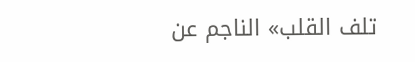تلف القلب» الناجم عن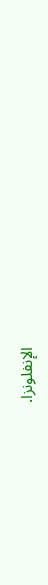الإنفلونزا.